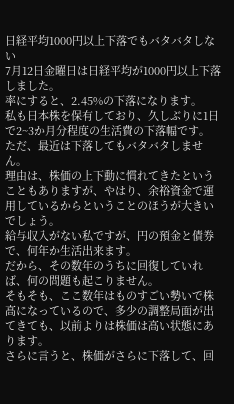日経平均1000円以上下落でもバタバタしない
7月12日金曜日は日経平均が1000円以上下落しました。
率にすると、2.45%の下落になります。
私も日本株を保有しており、久しぶりに1日で2~3か月分程度の生活費の下落幅です。
ただ、最近は下落してもバタバタしません。
理由は、株価の上下動に慣れてきたということもありますが、やはり、余裕資金で運用しているからということのほうが大きいでしょう。
給与収入がない私ですが、円の預金と債券で、何年か生活出来ます。
だから、その数年のうちに回復していれば、何の問題も起こりません。
そもそも、ここ数年はものすごい勢いで株高になっているので、多少の調整局面が出てきても、以前よりは株価は高い状態にあります。
さらに言うと、株価がさらに下落して、回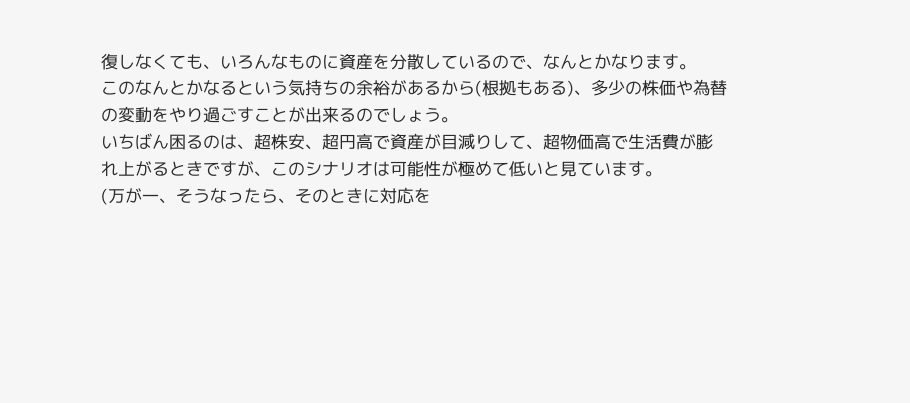復しなくても、いろんなものに資産を分散しているので、なんとかなります。
このなんとかなるという気持ちの余裕があるから(根拠もある)、多少の株価や為替の変動をやり過ごすことが出来るのでしょう。
いちばん困るのは、超株安、超円高で資産が目減りして、超物価高で生活費が膨れ上がるときですが、このシナリオは可能性が極めて低いと見ています。
(万が一、そうなったら、そのときに対応を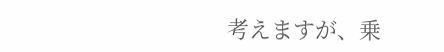考えますが、乗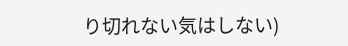り切れない気はしない)